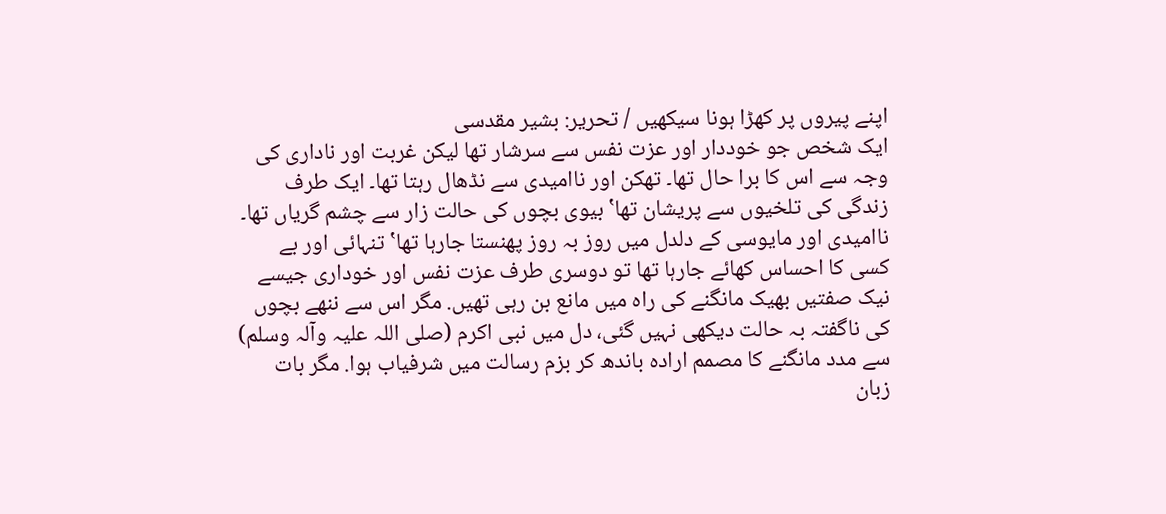اپنے پیروں پر کھڑا ہونا سیکھیں / تحریر: بشیر مقدسی
ایک شخص جو خوددار اور عزت نفس سے سرشار تھا لیکن غربت اور ناداری کی وجہ سے اس کا برا حال تھا۔ تھکن اور ناامیدی سے نڈھال رہتا تھا۔ ایک طرف زندگی کی تلخیوں سے پریشان تھا‛ بیوی بچوں کی حالت زار سے چشم گریاں تھا۔ ناامیدی اور مایوسی کے دلدل میں روز بہ روز پھنستا جارہا تھا‛ تنہائی اور بے کسی کا احساس کھائے جارہا تھا تو دوسری طرف عزت نفس اور خوداری جیسے نیک صفتیں بھیک مانگنے کی راہ میں مانع بن رہی تھیں. مگر اس سے ننھے بچوں کی ناگفتہ بہ حالت دیکھی نہیں گئی، دل میں نبی اکرم (صلی اللہ علیہ وآلہ وسلم) سے مدد مانگنے کا مصمم ارادہ باندھ کر بزم رسالت میں شرفیاب ہوا. مگر بات زبان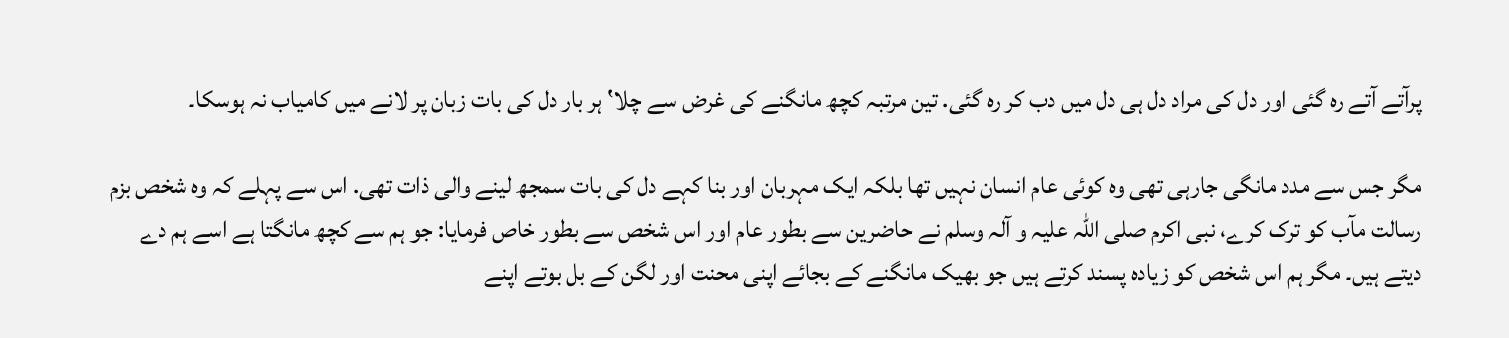پرآتے آتے رہ گئی اور دل کی مراد دل ہی دل میں دب کر رہ گئی. تین مرتبہ کچھ مانگنے کی غرض سے چلا‛ ہر بار دل کی بات زبان پر لانے میں کامیاب نہ ہوسکا۔

مگر جس سے مدد مانگی جارہی تھی وہ کوئی عام انسان نہیں تھا بلکہ ایک مہربان اور بنا کہے دل کی بات سمجھ لینے والی ذات تھی. اس سے پہلے کہ وہ شخص بزم رسالت مآب کو ترک کرے، نبی اکرم صلی اللہ علیہ و آلہ وسلم نے حاضرین سے بطور عام اور اس شخص سے بطور خاص فرمایا: جو ہم سے کچھ مانگتا ہے اسے ہم دے دیتے ہیں۔ مگر ہم اس شخص کو زیادہ پسند کرتے ہیں جو بھیک مانگنے کے بجائے اپنی محنت اور لگن کے بل بوتے اپنے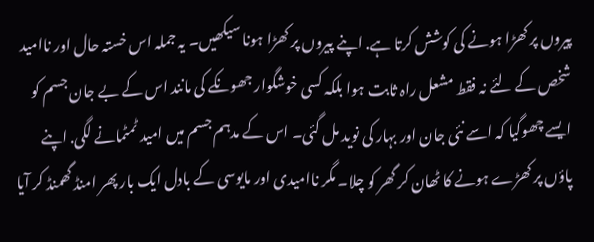پیروں پر کھڑا ہونے کی کوشش کرتا ہے. اپنے پیروں پر کھڑا ہونا سیکھیں۔ یہ جملہ اس خستہ حال اور ناامید شخص کے لئے نہ فقط مشعل راہ ثابت ہوا بلکہ کسی خوشگوار جھونکے کی مانند اس کے بے جان جسم کو ایسے چھوگیا کہ اسے نئی جان اور بہار کی نوید مل گئی۔ اس کے مدہم جسم میں امید ٹمٹمانے لگی. اپنے پاؤں پر کھڑے ہونے کا ٹھان کر گھر کو چلا۔ مگر ناامیدی اور مایوسی کے بادل ایک بار پھر امنڈ گھمنڈ کر آیا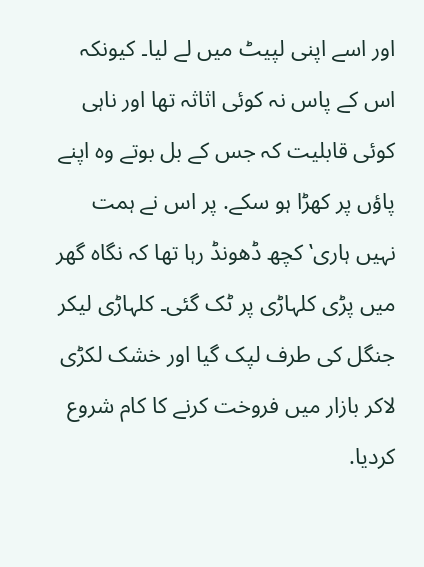اور اسے اپنی لپیٹ میں لے لیا۔ کیونکہ اس کے پاس نہ کوئی اثاثہ تھا اور ناہی کوئی قابلیت کہ جس کے بل بوتے وہ اپنے پاؤں پر کھڑا ہو سکے. پر اس نے ہمت نہیں ہاری‛ کچھ ڈھونڈ رہا تھا کہ نگاہ گھر میں پڑی کلہاڑی پر ٹک گئی۔ کلہاڑی لیکر جنگل کی طرف لپک گیا اور خشک لکڑی لاکر بازار میں فروخت کرنے کا کام شروع کردیا.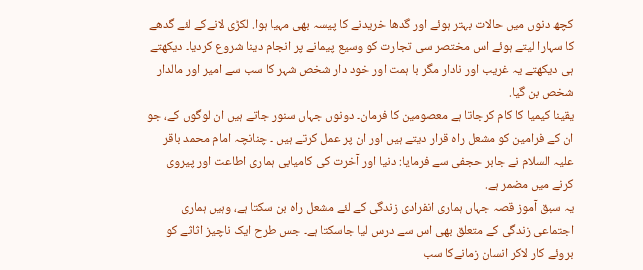کچھ دنوں میں حالات بہتر ہوئے اور گدھا خریدنے کا پیسہ بھی مہیا ہوا. لکڑی لانےکے لئے گدھے کا سہارا لیتے ہوئے اس مختصر سی تجارت کو وسیع پیمانے پر انجام دینا شروع کردیا۔ دیکھتے ہی دیکھتے یہ غریب اور نادار مگر با ہمت اور خود دار شخص شہر کا سب سے امیر اور مالدار شخص بن گیا.
یقینا کیمیا کا کام کرجاتا ہے معصومین کا فرمان۔ دونوں جہاں سنور جاتے ہیں ان لوگوں کے، جو ان کے فرامین کو مشعل راہ قرار دیتے ہیں اور ان پر عمل کرتے ہیں ۔ چنانچہ امام محمد باقر علیہ السلام نے جابر حجفی سے فرمایا: دنیا اور آخرت کی کامیابی ہماری اطاعت اور پیروی کرنے میں مضمر ہے.
یہ سبق آموز قصہ جہاں ہماری انفرادی زندگی کے لئے مشعل راہ بن سکتا ہے، وہیں ہماری اجتماعی زندگی کے متعلق بھی اس سے درس لیا جاسکتا ہے۔ جس طرح ایک ناچیز اثاثے کو بروئے کار لاکر انسان زمانےکا سب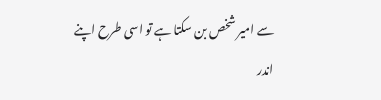سے امیر شخص بن سکتا ہے تو اسی طرح اپنے اندر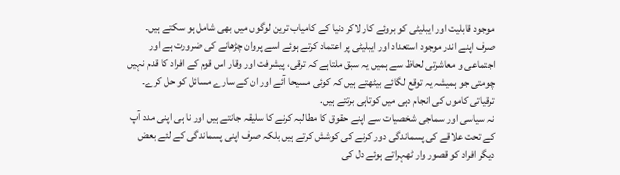موجود قابلیت اور ایبلیٹی کو بروئے کار لاکر دنیا کے کامیاب ترین لوگوں میں بھی شامل ہو سکتے ہیں۔ صرف اپنے اندر موجود استعداد اور ایبلیٹی پر اعتماد کرتے ہوئے اسے پروان چڑھانے کی ضرورت ہے اور اجتماعی و معاشرتی لحاظ سے ہمیں یہ سبق ملتاہے کہ ترقی، پیشرفت اور وقار اس قوم کے افراد کا قدم نہیں چومتی جو ہمیشہ یہ توقع لگائے بیٹهتے ہیں کہ کوئی مسیحا آئے اور ان کے سارے مسائل کو حل کرے۔ ترقیاتی کاموں کی انجام دہی میں کوتاہی برتتے ہیں.
نہ سیاسی اور سماجی شخصیات سے اپنے حقوق کا مطالبہ کرنے کا سلیقہ جانتے ہیں اور نا ہی اپنی مدد آپ کے تحت علاقے کی پسماندگی دور کرنے کی کوشش کرتے ہیں بلکہ صرف اپنی پسماندگی کے لئے بعض دیگر افراد کو قصور وار ٹھہراتے ہوئے دل کی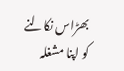بھڑاس نکالنے کو اپنا مشغلہ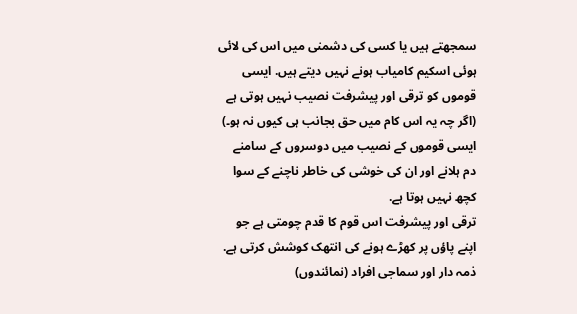سمجھتے ہیں یا کسی کی دشمنی میں اس کی لائی ہوئی اسکیم کامیاب ہونے نہیں دیتے ہیں. ایسی قوموں کو ترقی اور پیشرفت نصیب نہیں ہوتی ہے (اگر چہ یہ اس کام میں حق بجانب ہی کیوں نہ ہو۔) ایسی قوموں کے نصیب میں دوسروں کے سامنے دم ہلانے اور ان کی خوشی کی خاطر ناچنے کے سوا کچھ نہیں ہوتا ہے.
ترقی اور پیشرفت اس قوم کا قدم چومتی ہے جو اپنے پاؤں پر کھڑے ہونے کی انتھک کوشش کرتی ہے. ذمہ دار اور سماجی افراد (نمائندوں)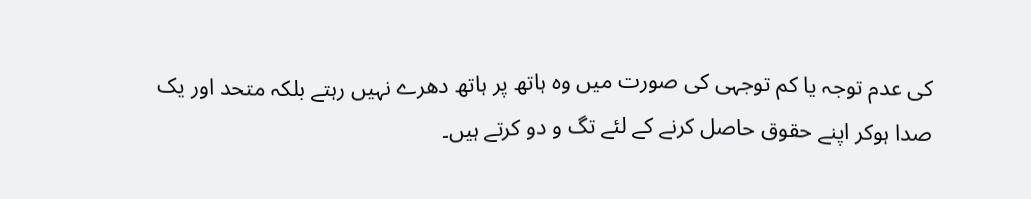کی عدم توجہ یا کم توجہی کی صورت میں وہ ہاتھ پر ہاتھ دھرے نہیں رہتے بلکہ متحد اور یک صدا ہوکر اپنے حقوق حاصل کرنے کے لئے تگ و دو کرتے ہیں۔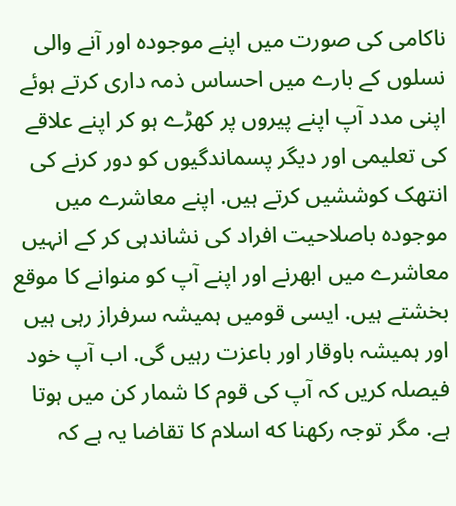ناکامی کی صورت میں اپنے موجوده اور آنے والی نسلوں کے بارے میں احساس ذمہ داری کرتے ہوئے اپنی مدد آپ اپنے پیروں پر کھڑے ہو کر اپنے علاقے کی تعلیمی اور دیگر پسماندگیوں کو دور کرنے کی انتھک کوششیں کرتے ہیں. اپنے معاشرے میں موجوده باصلاحیت افراد کی نشاندہی کر کے انہیں معاشرے میں ابھرنے اور اپنے آپ کو منوانے کا موقع بخشتے ہیں. ایسی قومیں ہمیشہ سرفراز رہی ہیں اور ہمیشہ باوقار اور باعزت رہیں گی. اب آپ خود فیصلہ کریں کہ آپ کی قوم کا شمار کن میں ہوتا ہے. مگر توجہ رکھنا که اسلام کا تقاضا یہ ہے کہ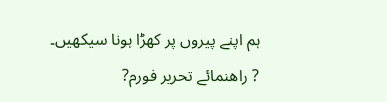ہم اپنے پیروں پر کھڑا ہونا سیکھیں۔
? راھنمائے تحریر فورم?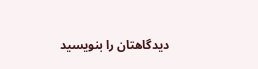دیدگاهتان را بنویسید